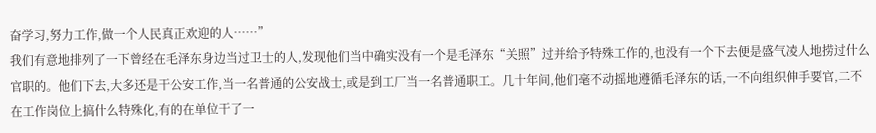奋学习,努力工作,做一个人民真正欢迎的人……”
我们有意地排列了一下曾经在毛泽东身边当过卫士的人,发现他们当中确实没有一个是毛泽东“关照”过并给予特殊工作的,也没有一个下去便是盛气凌人地捞过什么官职的。他们下去,大多还是干公安工作,当一名普通的公安战士,或是到工厂当一名普通职工。几十年间,他们毫不动摇地遵循毛泽东的话,一不向组织伸手要官,二不在工作岗位上搞什么特殊化,有的在单位干了一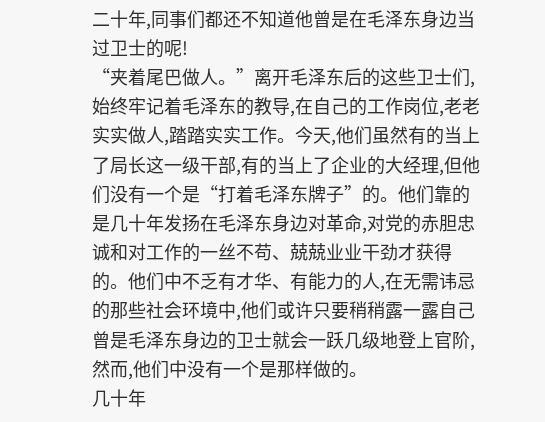二十年,同事们都还不知道他曾是在毛泽东身边当过卫士的呢!
“夹着尾巴做人。”离开毛泽东后的这些卫士们,始终牢记着毛泽东的教导,在自己的工作岗位,老老实实做人,踏踏实实工作。今天,他们虽然有的当上了局长这一级干部,有的当上了企业的大经理,但他们没有一个是“打着毛泽东牌子”的。他们靠的是几十年发扬在毛泽东身边对革命,对党的赤胆忠诚和对工作的一丝不苟、兢兢业业干劲才获得的。他们中不乏有才华、有能力的人,在无需讳忌的那些社会环境中,他们或许只要稍稍露一露自己曾是毛泽东身边的卫士就会一跃几级地登上官阶,然而,他们中没有一个是那样做的。
几十年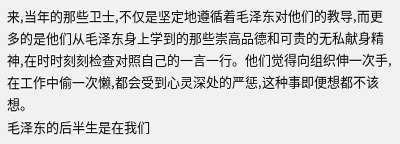来,当年的那些卫士,不仅是坚定地遵循着毛泽东对他们的教导,而更多的是他们从毛泽东身上学到的那些崇高品德和可贵的无私献身精神,在时时刻刻检查对照自己的一言一行。他们觉得向组织伸一次手,在工作中偷一次懒,都会受到心灵深处的严惩,这种事即便想都不该想。
毛泽东的后半生是在我们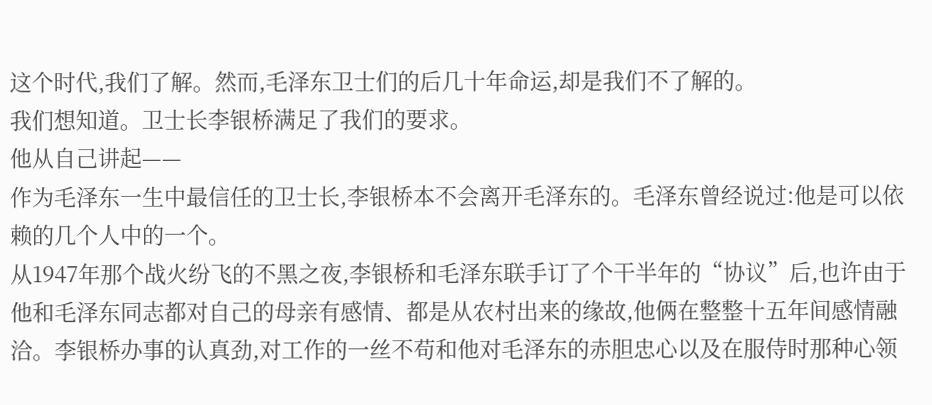这个时代,我们了解。然而,毛泽东卫士们的后几十年命运,却是我们不了解的。
我们想知道。卫士长李银桥满足了我们的要求。
他从自己讲起——
作为毛泽东一生中最信任的卫士长,李银桥本不会离开毛泽东的。毛泽东曾经说过:他是可以依赖的几个人中的一个。
从1947年那个战火纷飞的不黑之夜,李银桥和毛泽东联手订了个干半年的“协议”后,也许由于他和毛泽东同志都对自己的母亲有感情、都是从农村出来的缘故,他俩在整整十五年间感情融洽。李银桥办事的认真劲,对工作的一丝不苟和他对毛泽东的赤胆忠心以及在服侍时那种心领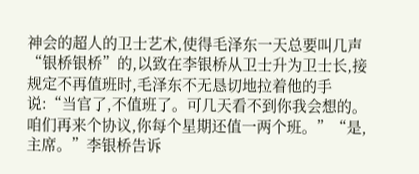神会的超人的卫士艺术,使得毛泽东一天总要叫几声“银桥银桥”的,以致在李银桥从卫士升为卫士长,接规定不再值班时,毛泽东不无恳切地拉着他的手说:“当官了,不值班了。可几天看不到你我会想的。咱们再来个协议,你每个星期还值一两个班。”“是,主席。”李银桥告诉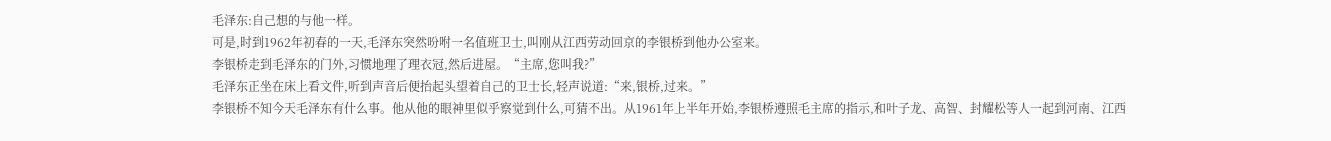毛泽东:自己想的与他一样。
可是,时到1962年初春的一天,毛泽东突然吩咐一名值班卫士,叫刚从江西劳动回京的李银桥到他办公室来。
李银桥走到毛泽东的门外,习惯地理了理衣冠,然后进屋。“主席,您叫我?”
毛泽东正坐在床上看文件,听到声音后便抬起头望着自己的卫士长,轻声说道:“来,银桥,过来。”
李银桥不知今天毛泽东有什么事。他从他的眼神里似乎察觉到什么,可猜不出。从1961年上半年开始,李银桥遵照毛主席的指示,和叶子龙、高智、封耀松等人一起到河南、江西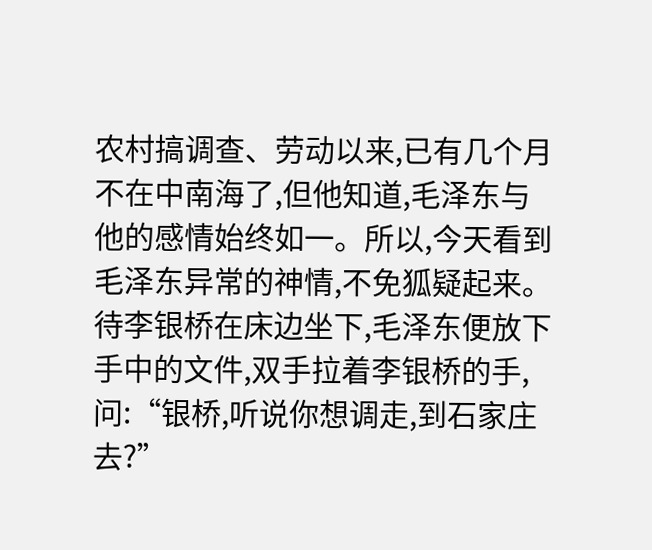农村搞调查、劳动以来,已有几个月不在中南海了,但他知道,毛泽东与他的感情始终如一。所以,今天看到毛泽东异常的神情,不免狐疑起来。
待李银桥在床边坐下,毛泽东便放下手中的文件,双手拉着李银桥的手,问:“银桥,听说你想调走,到石家庄去?”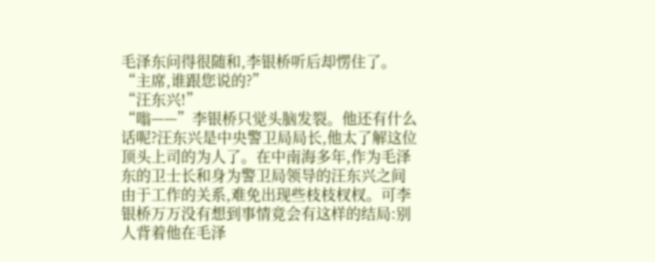毛泽东问得很随和,李银桥听后却愣住了。“主席,谁跟您说的?”
“汪东兴!”
“嗡——”李银桥只觉头脑发裂。他还有什么话呢?汪东兴是中央警卫局局长,他太了解这位顶头上司的为人了。在中南海多年,作为毛泽东的卫士长和身为警卫局领导的汪东兴之间由于工作的关系,难免出现些枝枝杈杈。可李银桥万万没有想到事情竟会有这样的结局:别人背着他在毛泽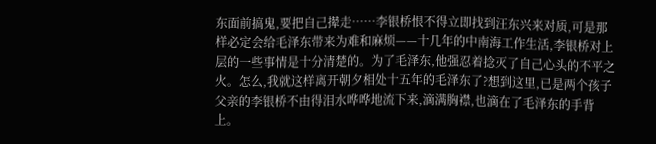东面前搞鬼,要把自己撵走……李银桥恨不得立即找到汪东兴来对质,可是那样必定会给毛泽东带来为难和麻烦——十几年的中南海工作生活,李银桥对上层的一些事情是十分清楚的。为了毛泽东,他强忍着捻灭了自己心头的不平之火。怎么,我就这样离开朝夕相处十五年的毛泽东了?想到这里,已是两个孩子父亲的李银桥不由得泪水哗哗地流下来,滴满胸襟,也滴在了毛泽东的手背上。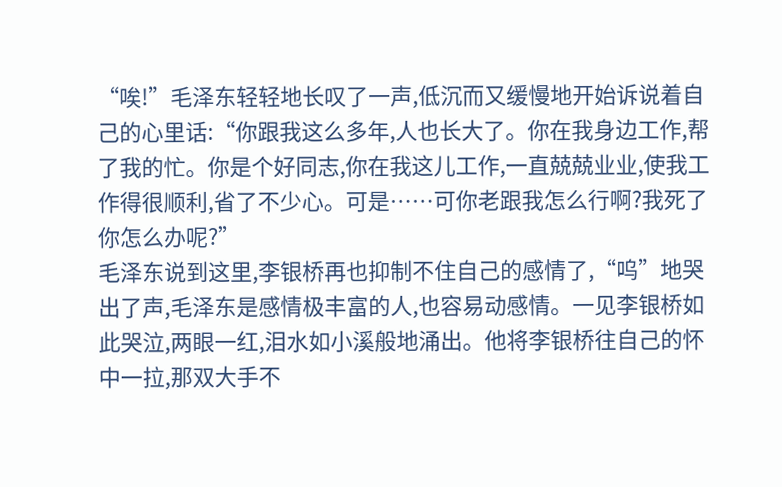“唉!”毛泽东轻轻地长叹了一声,低沉而又缓慢地开始诉说着自己的心里话:“你跟我这么多年,人也长大了。你在我身边工作,帮了我的忙。你是个好同志,你在我这儿工作,一直兢兢业业,使我工作得很顺利,省了不少心。可是……可你老跟我怎么行啊?我死了你怎么办呢?”
毛泽东说到这里,李银桥再也抑制不住自己的感情了,“呜”地哭出了声,毛泽东是感情极丰富的人,也容易动感情。一见李银桥如此哭泣,两眼一红,泪水如小溪般地涌出。他将李银桥往自己的怀中一拉,那双大手不